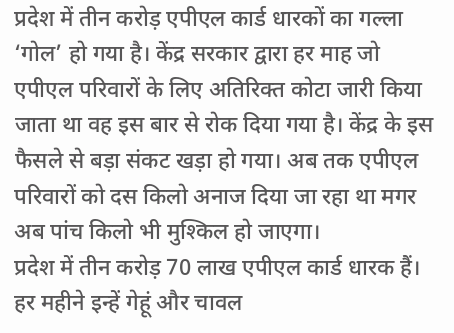प्रदेश में तीन करोड़ एपीएल कार्ड धारकों का गल्ला ‘गोल’ हो गया है। केंद्र सरकार द्वारा हर माह जो एपीएल परिवारों के लिए अतिरिक्त कोटा जारी किया जाता था वह इस बार से रोक दिया गया है। केंद्र के इस फैसले से बड़ा संकट खड़ा हो गया। अब तक एपीएल परिवारों को दस किलो अनाज दिया जा रहा था मगर अब पांच किलो भी मुश्किल हो जाएगा।
प्रदेश में तीन करोड़ 70 लाख एपीएल कार्ड धारक हैं। हर महीने इन्हें गेहूं और चावल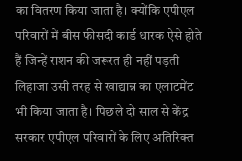का वितरण किया जाता है। क्योंकि एपीएल परिवारों में बीस फीसदी कार्ड धारक ऐसे होते हैं जिन्हें राशन की जरूरत ही नहीं पड़ती लिहाजा उसी तरह से खाद्यान्न का एलाटमेंट भी किया जाता है। पिछले दो साल से केंद्र सरकार एपीएल परिवारों के लिए अतिरिक्त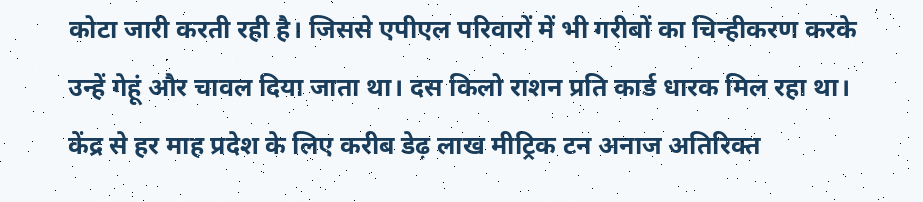कोटा जारी करती रही है। जिससे एपीएल परिवारों में भी गरीबों का चिन्हीकरण करके उन्हें गेहूं और चावल दिया जाता था। दस किलो राशन प्रति कार्ड धारक मिल रहा था।
केंद्र से हर माह प्रदेश के लिए करीब डेढ़ लाख मीट्रिक टन अनाज अतिरिक्त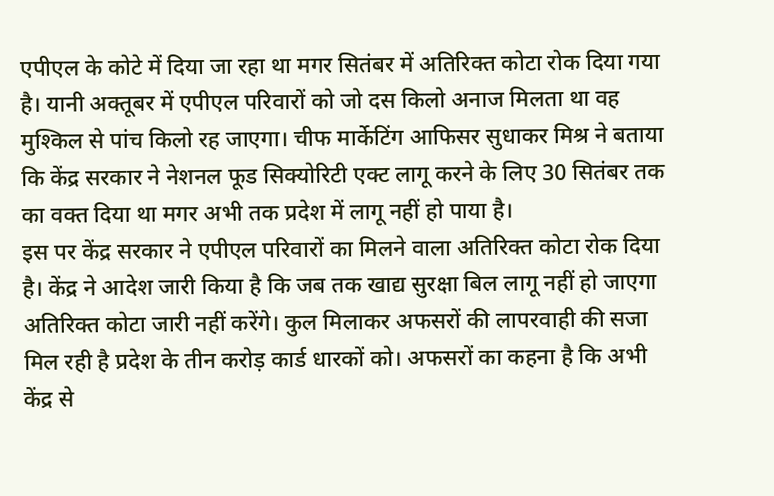एपीएल के कोटे में दिया जा रहा था मगर सितंबर में अतिरिक्त कोटा रोक दिया गया है। यानी अक्तूबर में एपीएल परिवारों को जो दस किलो अनाज मिलता था वह मुश्किल से पांच किलो रह जाएगा। चीफ मार्केटिंग आफिसर सुधाकर मिश्र ने बताया कि केंद्र सरकार ने नेशनल फूड सिक्योरिटी एक्ट लागू करने के लिए 30 सितंबर तक का वक्त दिया था मगर अभी तक प्रदेश में लागू नहीं हो पाया है।
इस पर केंद्र सरकार ने एपीएल परिवारों का मिलने वाला अतिरिक्त कोटा रोक दिया है। केंद्र ने आदेश जारी किया है कि जब तक खाद्य सुरक्षा बिल लागू नहीं हो जाएगा अतिरिक्त कोटा जारी नहीं करेंगे। कुल मिलाकर अफसरों की लापरवाही की सजा मिल रही है प्रदेश के तीन करोड़ कार्ड धारकों को। अफसरों का कहना है कि अभी केंद्र से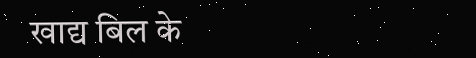खाद्य बिल के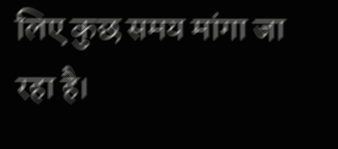लिए कुछ समय मांगा जा रहा है।